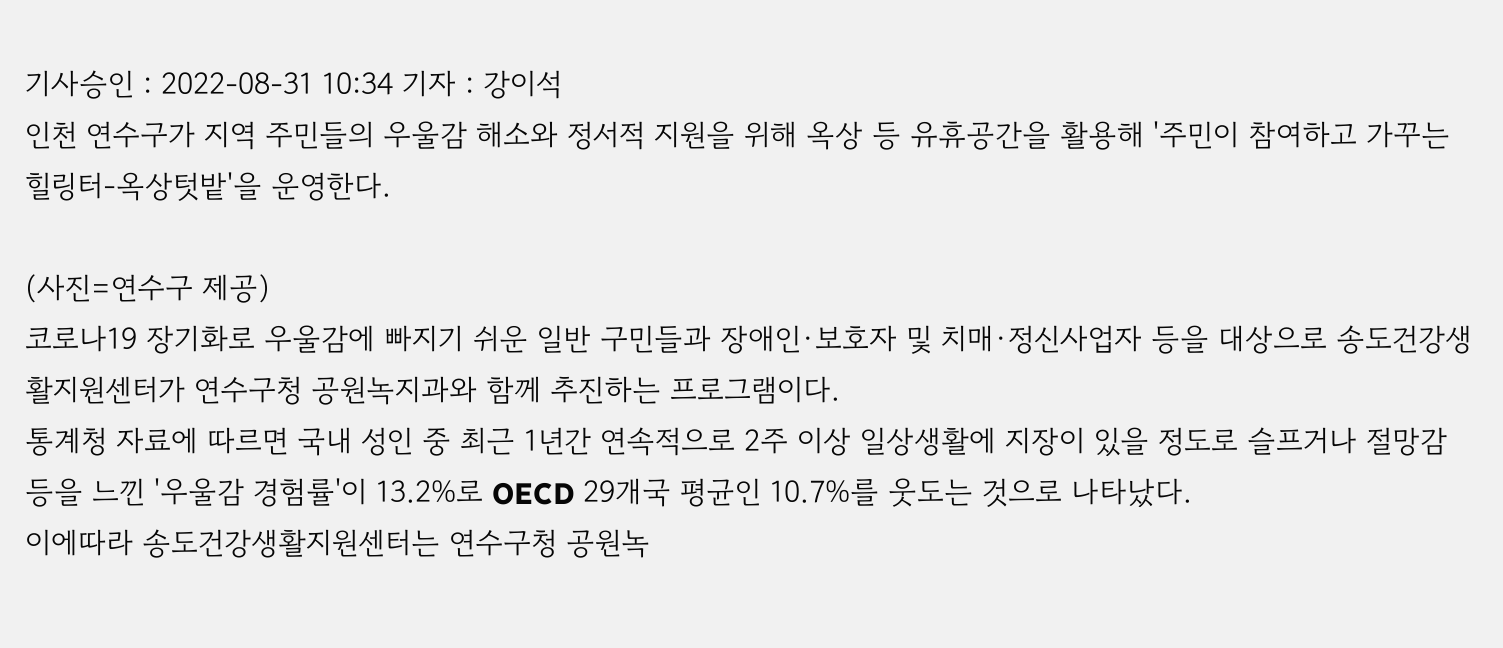기사승인 : 2022-08-31 10:34 기자 : 강이석
인천 연수구가 지역 주민들의 우울감 해소와 정서적 지원을 위해 옥상 등 유휴공간을 활용해 '주민이 참여하고 가꾸는 힐링터-옥상텃밭'을 운영한다.

(사진=연수구 제공)
코로나19 장기화로 우울감에 빠지기 쉬운 일반 구민들과 장애인·보호자 및 치매·정신사업자 등을 대상으로 송도건강생활지원센터가 연수구청 공원녹지과와 함께 추진하는 프로그램이다.
통계청 자료에 따르면 국내 성인 중 최근 1년간 연속적으로 2주 이상 일상생활에 지장이 있을 정도로 슬프거나 절망감 등을 느낀 '우울감 경험률'이 13.2%로 OECD 29개국 평균인 10.7%를 웃도는 것으로 나타났다.
이에따라 송도건강생활지원센터는 연수구청 공원녹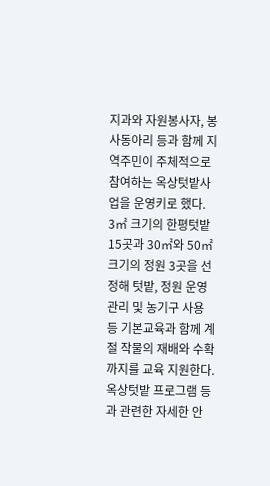지과와 자원봉사자, 봉사동아리 등과 함께 지역주민이 주체적으로 참여하는 옥상텃밭사업을 운영키로 했다.
3㎡ 크기의 한평텃밭 15곳과 30㎡와 50㎡ 크기의 정원 3곳을 선정해 텃밭, 정원 운영 관리 및 농기구 사용 등 기본교육과 함께 계절 작물의 재배와 수확까지를 교육 지원한다.
옥상텃밭 프로그램 등과 관련한 자세한 안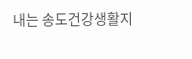내는 송도건강생활지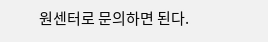원센터로 문의하면 된다.